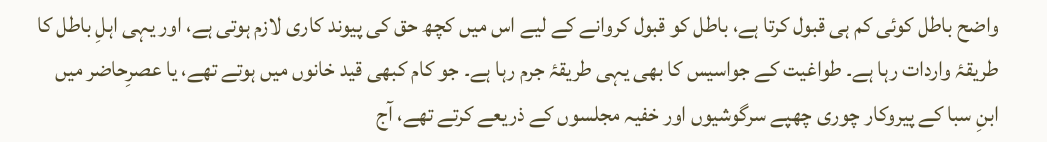واضح باطل کوئی کم ہی قبول کرتا ہے، باطل کو قبول کروانے کے لیے اس میں کچھ حق کی پیوند کاری لازم ہوتی ہے، اور یہی اہلِ باطل کا طریقۂ واردات رہا ہے۔ طواغیت کے جواسیس کا بھی یہی طریقۂ جرم رہا ہے۔ جو کام کبھی قید خانوں میں ہوتے تھے، یا عصرِحاضر میں ابنِ سبا کے پیروکار چوری چھپے سرگوشیوں اور خفیہ مجلسوں کے ذریعے کرتے تھے، آج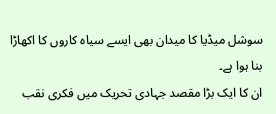سوشل میڈیا کا میدان بھی ایسے سیاہ کاروں کا اکھاڑا بنا ہوا ہے۔
ان کا ایک بڑا مقصد جہادی تحریک میں فکری نقب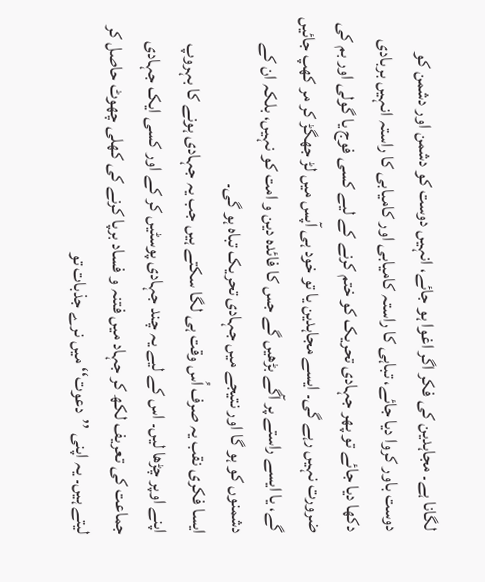لگانا ہے۔ مجاہدین کی فکر اگر اغوا ہو جائے، انہیں دوست کو دشمن اور دشمن کو دوست باور کروا دیا جائے، تباہی کا راستہ کامیابی اور کامیابی کا راستہ انہیں بربادی دکھا دیا جائے تو پھر جہادی تحریک کو ختم کرنے کے لیے کسی فوج یا گولی اور بم کی ضرورت نہیں رہے گی۔ ایسے مجاہدین یا تو خود ہی آپس میں لڑ جھگڑ کر مر کھپ جائیں گے، یا ایسے راستے پر آگے بڑھیں گے جس کا فائدہ دین و امت کو نہیں، بلکہ ان کے دشمنوں کو ہو گا اور نتیجے میں جہادی تحریک تباہ ہو گی۔
ایسا فکری نقب یہ صرف اُس وقت ہی لگا سکتے ہیں جب یہ جہادی ہونے کا بہروپ اپنے اوپر چڑھا لیں۔ اس کے لیے یہ چند جہادی پوسٹیں کر کے اور کسی ایک جہادی جماعت کی تعریف لکھ کر جہاد میں فتنہ و فساد برپا کرنے کی کھلی چھوٹ حاصل کر لیتے ہیں۔ یہ اپنی ’’دعوت‘‘ میں نرے جذبات تو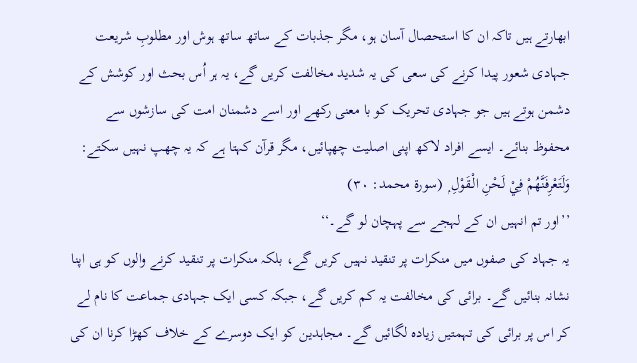ابھارتے ہیں تاکہ ان کا استحصال آسان ہو، مگر جذبات کے ساتھ ساتھ ہوش اور مطلوبِ شریعت جہادی شعور پیدا کرنے کی سعی کی یہ شدید مخالفت کریں گے، یہ ہر اُس بحث اور کوشش کے دشمن ہوتے ہیں جو جہادی تحریک کو با معنی رکھے اور اسے دشمنان امت کی سازشوں سے محفوظ بنائے۔ ایسے افراد لاکھ اپنی اصلیت چھپائیں، مگر قرآن کہتا ہے کہ یہ چھپ نہیں سکتے:
وَلَتَعْرِفَنَّهُمْ فِيْ لَحْنِ الْـقَوْلِ ۭ (سورۃ محمد: ۳۰)
’’اور تم انہیں ان کے لہجے سے پہچان لو گے۔‘‘
یہ جہاد کی صفوں میں منکرات پر تنقید نہیں کریں گے، بلکہ منکرات پر تنقید کرنے والوں کو ہی اپنا نشانہ بنائیں گے۔ برائی کی مخالفت یہ کم کریں گے، جبکہ کسی ایک جہادی جماعت کا نام لے کر اس پر برائی کی تہمتیں زیادہ لگائیں گے۔ مجاہدین کو ایک دوسرے کے خلاف کھڑا کرنا ان کی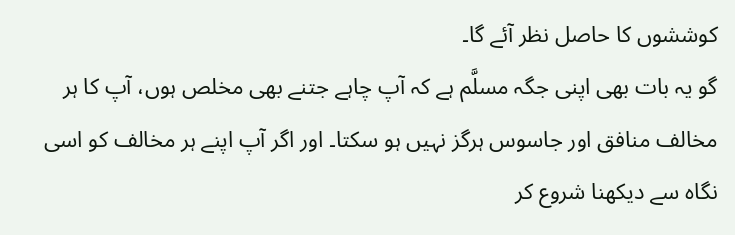کوششوں کا حاصل نظر آئے گا۔
گو یہ بات بھی اپنی جگہ مسلَّم ہے کہ آپ چاہے جتنے بھی مخلص ہوں، آپ کا ہر مخالف منافق اور جاسوس ہرگز نہیں ہو سکتا۔ اور اگر آپ اپنے ہر مخالف کو اسی نگاہ سے دیکھنا شروع کر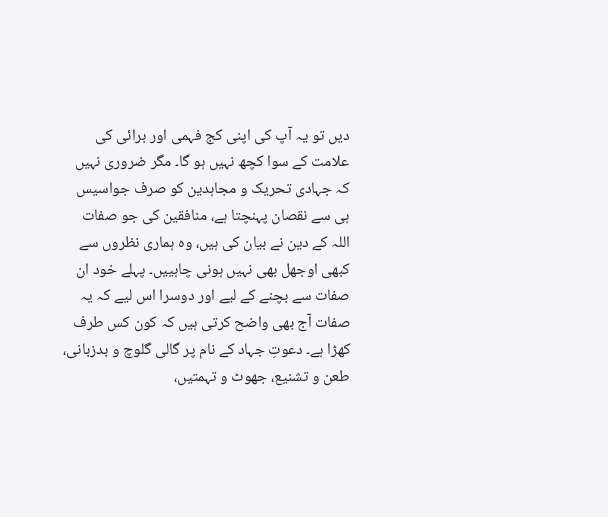دیں تو یہ آپ کی اپنی کج فہمی اور برائی کی علامت کے سوا کچھ نہیں ہو گا۔ مگر ضروری نہیں کہ جہادی تحریک و مجاہدین کو صرف جواسیس ہی سے نقصان پہنچتا ہے، منافقین کی جو صفات اللہ کے دین نے بیان کی ہیں، وہ ہماری نظروں سے کبھی اوجھل بھی نہیں ہونی چاہییں۔ پہلے خود ان صفات سے بچنے کے لیے اور دوسرا اس لیے کہ یہ صفات آج بھی واضح کرتی ہیں کہ کون کس طرف کھڑا ہے۔ دعوتِ جہاد کے نام پر گالی گلوچ و بدزبانی، طعن و تشنیع، جھوٹ و تہمتیں،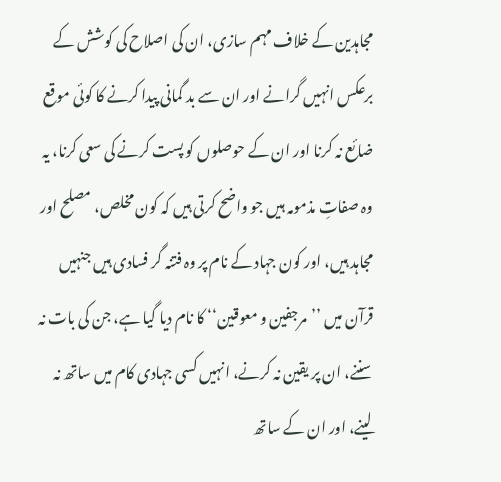مجاہدین کے خلاف مہم سازی، ان کی اصلاح کی کوشش کے برعکس انہیں گرانے اور ان سے بد گمانی پیدا کرنے کا کوئی موقع ضائع نہ کرنا اور ان کے حوصلوں کو پست کرنے کی سعی کرنا، یہ وہ صفاتِ مذمومہ ہیں جو واضح کرتی ہیں کہ کون مخلص، مصلح اور مجاہد ہیں، اور کون جہاد کے نام پر وہ فتنہ گر فسادی ہیں جنہیں قرآن میں ’’مرجفین و معوقین‘‘ کا نام دیا گیا ہے، جن کی بات نہ سننے، ان پر یقین نہ کرنے، انہیں کسی جہادی کام میں ساتھ نہ لینے، اور ان کے ساتھ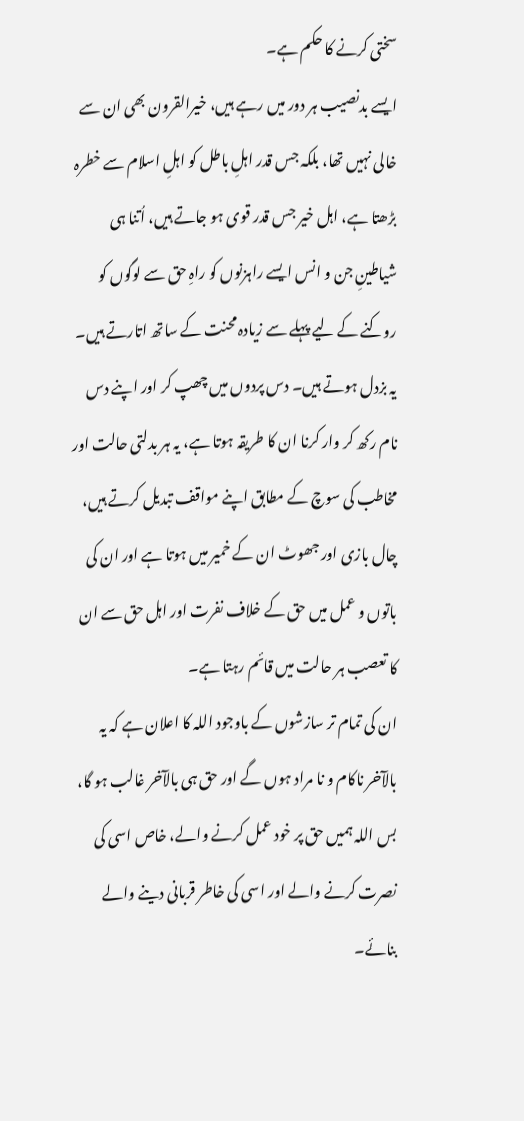سختی کرنے کا حکم ہے۔
ایسے بدنصیب ہر دور میں رہے ہیں، خیرالقرون بھی ان سے خالی نہیں تھا، بلکہ جس قدر اہلِ باطل کو اہلِ اسلام سے خطرہ بڑھتا ہے، اہل خیر جس قدر قوی ہو جاتے ہیں، اُتنا ہی شیاطینِ جن و انس ایسے راہزنوں کو راہِ حق سے لوگوں کو روکنے کے لیے پہلے سے زیادہ محنت کے ساتھ اتارتے ہیں۔ یہ بزدل ہوتے ہیں۔ دس پردوں میں چھپ کر اور اپنے دس نام رکھ کر وار کرنا ان کا طریقہ ہوتا ہے، یہ ہر بدلتی حالت اور مخاطب کی سوچ کے مطابق اپنے مواقف تبدیل کرتے ہیں، چال بازی اور جھوٹ ان کے خمیر میں ہوتا ہے اور ان کی باتوں و عمل میں حق کے خلاف نفرت اور اہل حق سے ان کا تعصب ہر حالت میں قائم رہتا ہے۔
ان کی تمام تر سازشوں کے باوجود اللہ کا اعلان ہے کہ یہ بالآخر ناکام و نا مراد ہوں گے اور حق ہی بالآخر غالب ہو گا، بس اللہ ہمیں حق پر خود عمل کرنے والے، خاص اسی کی نصرت کرنے والے اور اسی کی خاطر قربانی دینے والے بنائے۔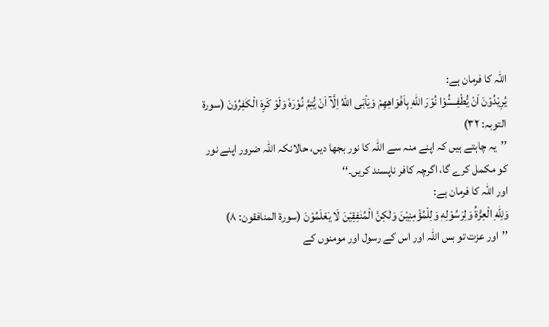اللہ کا فرمان ہے:
يُرِيْدُوْنَ اَنْ يُّطْفِــــُٔـوْا نُوْرَ اللّٰهِ بِاَفْوَاهِهِمْ وَيَاْبَى اللّٰهُ اِلَّآ اَنْ يُّتِمَّ نُوْرَهٗ وَلَوْ كَرِهَ الْكٰفِرُوْنَ (سورۃ التوبہ: ۳۲)
’’یہ چاہتے ہیں کہ اپنے منہ سے اللہ کا نور بجھا دیں، حالانکہ اللہ ضرور اپنے نور کو مکمل کرے گا، اگرچہ کافر ناپسند کریں۔‘‘
اور اللہ کا فرمان ہے:
وَلِلّٰهِ الْعِزَّةُ وَلِرَسُوْلِهٖ وَلِلْمُؤْمِنِيْنَ وَلٰكِنَّ الْمُنٰفِقِيْنَ لَا يَعْلَمُوْنَ (سورۃ المنافقون: ۸)
’’اور عزت تو بس اللہ اور اس کے رسول اور مومنوں کے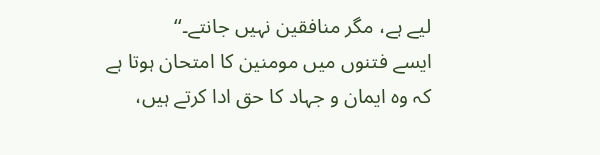لیے ہے، مگر منافقین نہیں جانتے۔‘‘
ایسے فتنوں میں مومنین کا امتحان ہوتا ہے کہ وہ ایمان و جہاد کا حق ادا کرتے ہیں،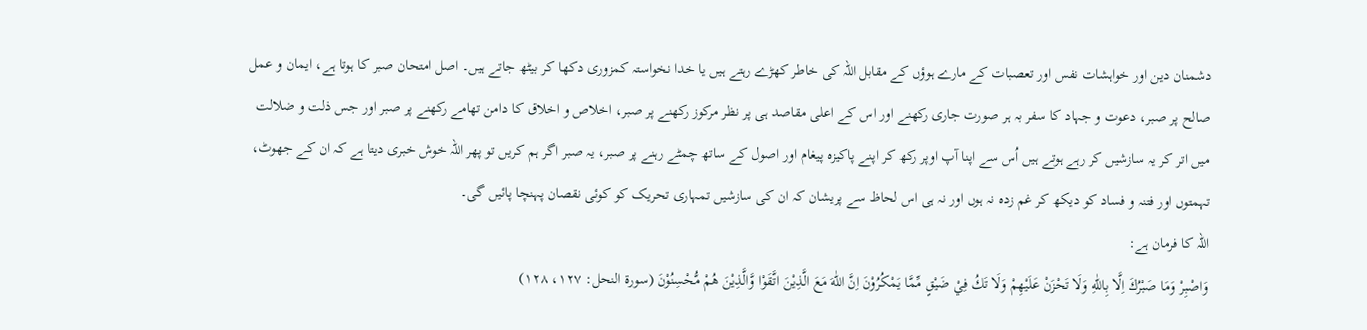دشمنان دین اور خواہشات نفس اور تعصبات کے مارے ہوؤں کے مقابل اللہ کی خاطر کھڑے رہتے ہیں یا خدا نخواستہ کمزوری دکھا کر بیٹھ جاتے ہیں۔ اصل امتحان صبر کا ہوتا ہے، ایمان و عمل صالح پر صبر، دعوت و جہاد کا سفر بہ ہر صورت جاری رکھنے اور اس کے اعلی مقاصد ہی پر نظر مرکوز رکھنے پر صبر، اخلاص و اخلاق کا دامن تھامے رکھنے پر صبر اور جس ذلت و ضلالت میں اتر کر یہ سازشیں کر رہے ہوتے ہیں اُس سے اپنا آپ اوپر رکھ کر اپنے پاکیزہ پیغام اور اصول کے ساتھ چمٹے رہنے پر صبر، یہ صبر اگر ہم کریں تو پھر اللہ خوش خبری دیتا ہے کہ ان کے جھوٹ، تہمتوں اور فتنہ و فساد کو دیکھ کر غم زدہ نہ ہوں اور نہ ہی اس لحاظ سے پریشان کہ ان کی سازشیں تمہاری تحریک کو کوئی نقصان پہنچا پائیں گی۔
اللہ کا فرمان ہے:
وَاصْبِرْ وَمَا صَبْرُكَ اِلَّا بِاللّٰهِ وَلَا تَحْزَنْ عَلَيْهِمْ وَلَا تَكُ فِيْ ضَيْقٍ مِّمَّا يَمْكُرُوْنَ اِنَّ اللّٰهَ مَعَ الَّذِيْنَ اتَّقَوْا وَّالَّذِيْنَ هُمْ مُّحْسِنُوْنَ (سورۃ النحل: ۱۲۷، ۱۲۸)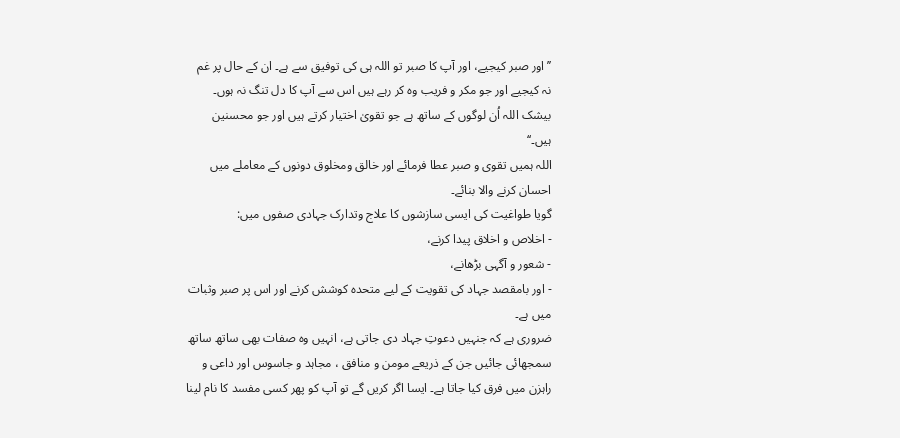’’اور صبر کیجیے، اور آپ کا صبر تو اللہ ہی کی توفیق سے ہے۔ ان کے حال پر غم نہ کیجیے اور جو مکر و فریب وہ کر رہے ہیں اس سے آپ کا دل تنگ نہ ہوں۔ بیشک اللہ اُن لوگوں کے ساتھ ہے جو تقویٰ اختیار کرتے ہیں اور جو محسنین ہیں۔‘‘
اللہ ہمیں تقوی و صبر عطا فرمائے اور خالق ومخلوق دونوں کے معاملے میں احسان کرنے والا بنائے۔
گویا طواغیت کی ایسی سازشوں کا علاج وتدارک جہادی صفوں میں:
- اخلاص و اخلاق پیدا کرنے،
- شعور و آگہی بڑھانے،
- اور بامقصد جہاد کی تقویت کے لیے متحدہ کوشش کرنے اور اس پر صبر وثبات میں ہے۔
ضروری ہے کہ جنہیں دعوتِ جہاد دی جاتی ہے، انہیں وہ صفات بھی ساتھ ساتھ سمجھائی جائیں جن کے ذریعے مومن و منافق ، مجاہد و جاسوس اور داعی و راہزن میں فرق کیا جاتا ہے۔ ایسا اگر کریں گے تو آپ کو پھر کسی مفسد کا نام لینا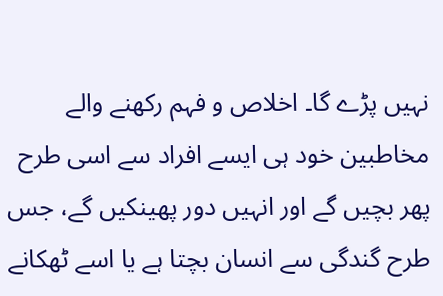نہیں پڑے گا۔ اخلاص و فہم رکھنے والے مخاطبین خود ہی ایسے افراد سے اسی طرح پھر بچیں گے اور انہیں دور پھینکیں گے، جس طرح گندگی سے انسان بچتا ہے یا اسے ٹھکانے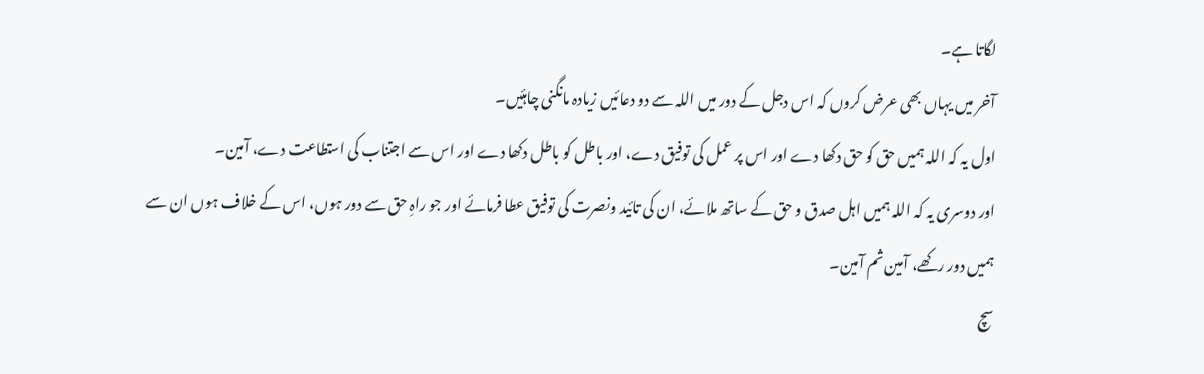لگاتا ہے۔
آخر میں یہاں بھی عرض کروں کہ اس دجل کے دور میں اللہ سے دو دعائیں زیادہ مانگنی چاہئیں۔
اول یہ کہ اللہ ہمیں حق کو حق دکھا دے اور اس پر عمل کی توفیق دے، اور باطل کو باطل دکھا دے اور اس سے اجتناب کی استطاعت دے، آمین۔
اور دوسری یہ کہ اللہ ہمیں اہل صدق و حق کے ساتھ ملائے، ان کی تائید ونصرت کی توفیق عطا فرمائے اور جو راہِ حق سے دور ہوں، اس کے خلاف ہوں ان سے ہمیں دور رکھے، آمین ثم آمین۔
سچ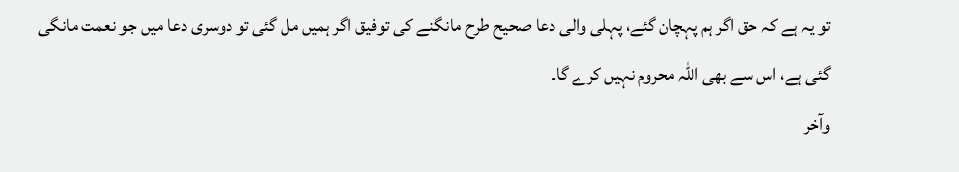تو یہ ہے کہ حق اگر ہم پہچان گئے، پہلی والی دعا صحیح طرح مانگنے کی توفیق اگر ہمیں مل گئی تو دوسری دعا میں جو نعمت مانگی گئی ہے، اس سے بھی اللہ محروم نہیں کرے گا۔
وآخر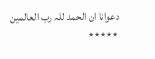دعوانا ان الحمد للہ رب العالمین
٭٭٭٭٭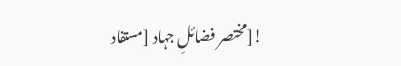![مختصر فضائلِ جہاد [مستفاد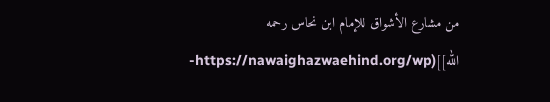من مشارع الأشواق للإمام ابن نحاس رحمه الله]](https://nawaighazwaehind.org/wp-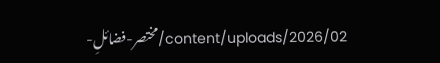content/uploads/2026/02/مختصر-فضائلِ-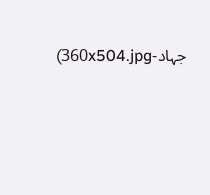جہاد-360x504.jpg)